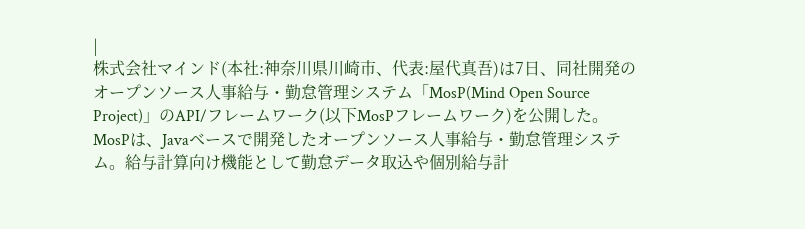|
株式会社マインド(本社:神奈川県川崎市、代表:屋代真吾)は7日、同社開発のオープンソース人事給与・勤怠管理システム「MosP(Mind Open Source Project)」のAPI/フレームワーク(以下MosPフレームワーク)を公開した。
MosPは、Javaベースで開発したオープンソース人事給与・勤怠管理システム。給与計算向け機能として勤怠データ取込や個別給与計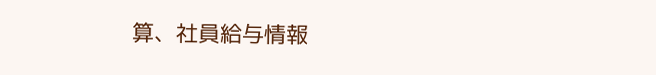算、社員給与情報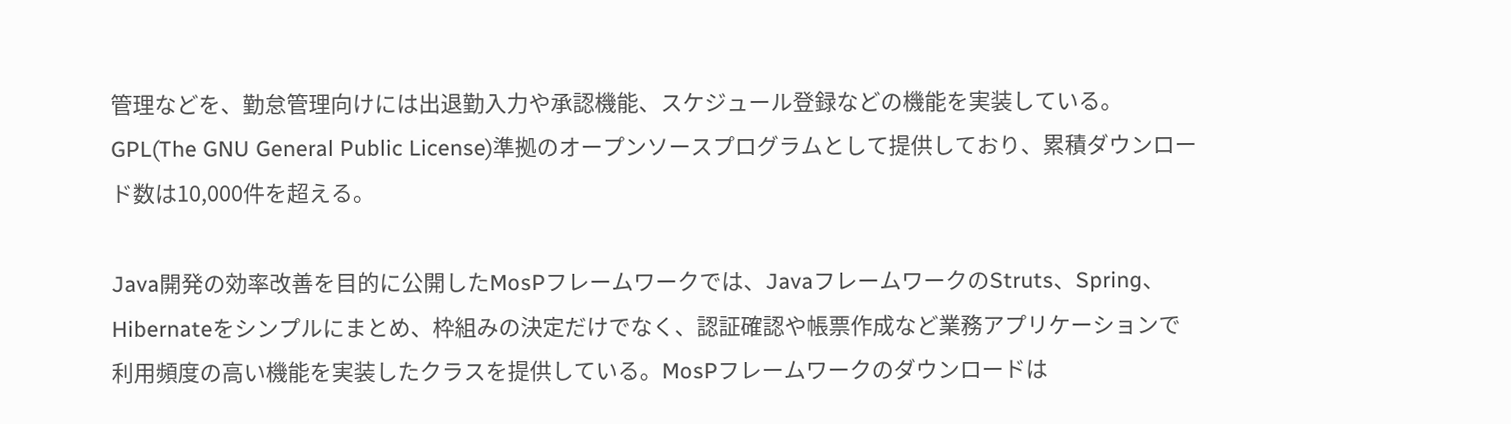管理などを、勤怠管理向けには出退勤入力や承認機能、スケジュール登録などの機能を実装している。GPL(The GNU General Public License)準拠のオープンソースプログラムとして提供しており、累積ダウンロード数は10,000件を超える。

Java開発の効率改善を目的に公開したMosPフレームワークでは、JavaフレームワークのStruts、Spring、Hibernateをシンプルにまとめ、枠組みの決定だけでなく、認証確認や帳票作成など業務アプリケーションで利用頻度の高い機能を実装したクラスを提供している。MosPフレームワークのダウンロードは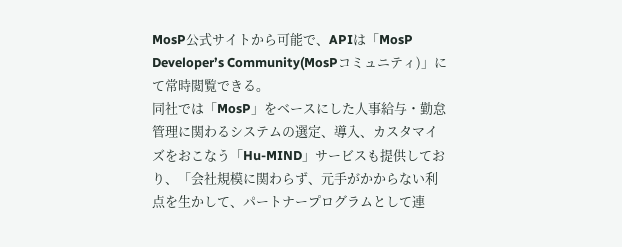MosP公式サイトから可能で、APIは「MosP Developer’s Community(MosPコミュニティ)」にて常時閲覧できる。
同社では「MosP」をベースにした人事給与・勤怠管理に関わるシステムの選定、導入、カスタマイズをおこなう「Hu-MIND」サービスも提供しており、「会社規模に関わらず、元手がかからない利点を生かして、パートナープログラムとして連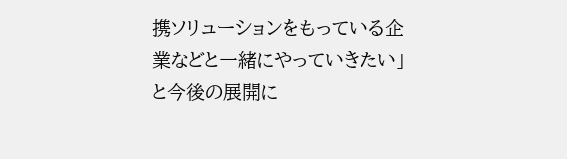携ソリューションをもっている企業などと一緒にやっていきたい」と今後の展開に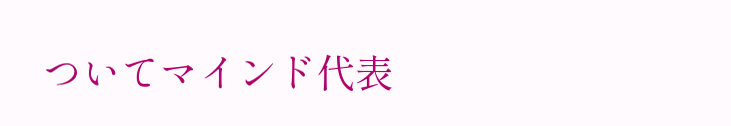ついてマインド代表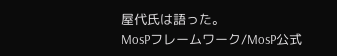屋代氏は語った。
MosPフレームワーク/MosP公式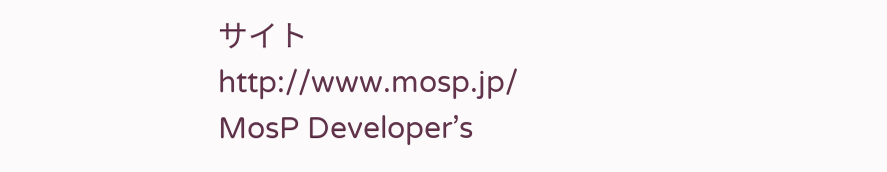サイト
http://www.mosp.jp/
MosP Developer’s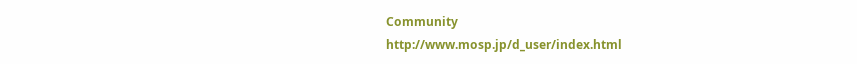Community
http://www.mosp.jp/d_user/index.html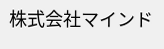株式会社マインド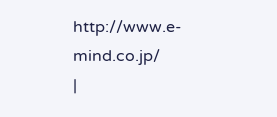http://www.e-mind.co.jp/
|